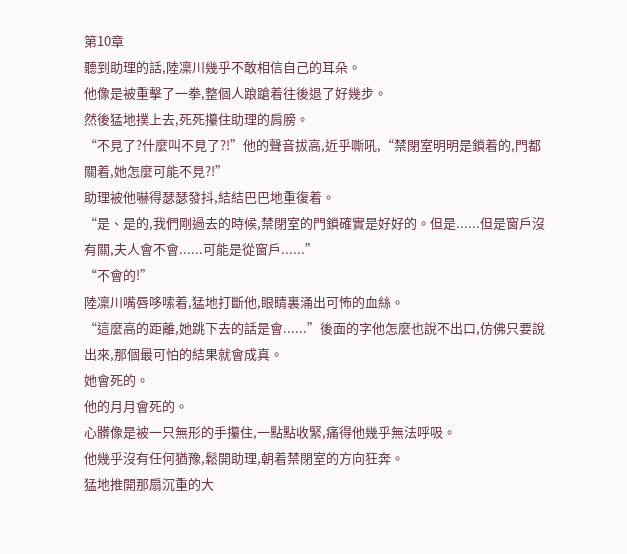第10章
聽到助理的話,陸凜川幾乎不敢相信自己的耳朵。
他像是被重擊了一拳,整個人踉蹌着往後退了好幾步。
然後猛地撲上去,死死攥住助理的肩膀。
“不見了?什麼叫不見了?!”他的聲音拔高,近乎嘶吼,“禁閉室明明是鎖着的,門都關着,她怎麼可能不見?!”
助理被他嚇得瑟瑟發抖,結結巴巴地重復着。
“是、是的,我們剛過去的時候,禁閉室的門鎖確實是好好的。但是......但是窗戶沒有關,夫人會不會......可能是從窗戶......”
“不會的!”
陸凜川嘴唇哆嗦着,猛地打斷他,眼睛裏涌出可怖的血絲。
“這麼高的距離,她跳下去的話是會......”後面的字他怎麼也說不出口,仿佛只要說出來,那個最可怕的結果就會成真。
她會死的。
他的月月會死的。
心髒像是被一只無形的手攥住,一點點收緊,痛得他幾乎無法呼吸。
他幾乎沒有任何猶豫,鬆開助理,朝着禁閉室的方向狂奔。
猛地推開那扇沉重的大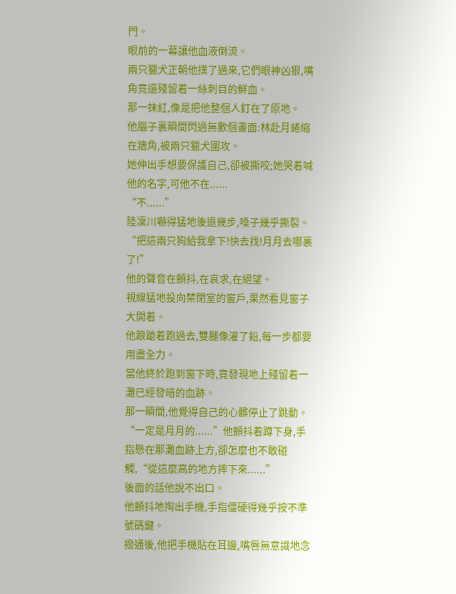門。
眼前的一幕讓他血液倒流。
兩只獵犬正朝他撲了過來,它們眼神凶狠,嘴角竟還殘留着一絲刺目的鮮血。
那一抹紅,像是把他整個人釘在了原地。
他腦子裏瞬間閃過無數個畫面:林赴月蜷縮在牆角,被兩只獵犬圍攻。
她伸出手想要保護自己,卻被撕咬;她哭着喊他的名字,可他不在......
“不......”
陸凜川嚇得猛地後退幾步,嗓子幾乎撕裂。
“把這兩只狗給我拿下!快去找!月月去哪裏了!”
他的聲音在顫抖,在哀求,在絕望。
視線猛地投向禁閉室的窗戶,果然看見窗子大開着。
他踉蹌着跑過去,雙腿像灌了鉛,每一步都要用盡全力。
當他終於跑到窗下時,竟發現地上殘留着一灘已經發暗的血跡。
那一瞬間,他覺得自己的心髒停止了跳動。
“一定是月月的......”他顫抖着蹲下身,手指懸在那灘血跡上方,卻怎麼也不敢碰觸,“從這麼高的地方摔下來......”
後面的話他說不出口。
他顫抖地掏出手機,手指僵硬得幾乎按不準號碼鍵。
撥通後,他把手機貼在耳邊,嘴唇無意識地念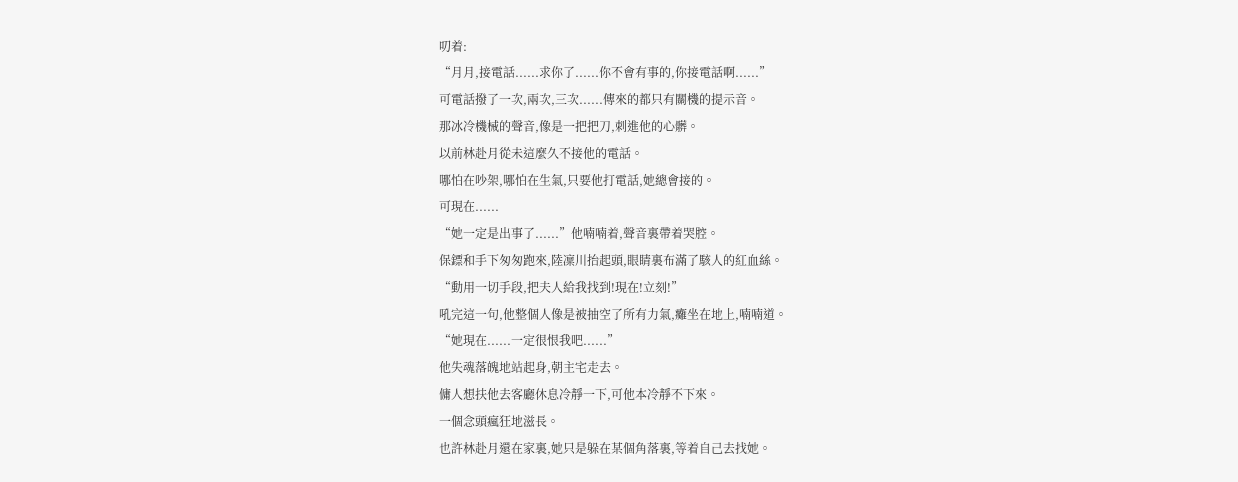叨着:
“月月,接電話......求你了......你不會有事的,你接電話啊......”
可電話撥了一次,兩次,三次......傳來的都只有關機的提示音。
那冰冷機械的聲音,像是一把把刀,刺進他的心髒。
以前林赴月從未這麼久不接他的電話。
哪怕在吵架,哪怕在生氣,只要他打電話,她總會接的。
可現在......
“她一定是出事了......”他喃喃着,聲音裏帶着哭腔。
保鏢和手下匆匆跑來,陸凜川抬起頭,眼睛裏布滿了駭人的紅血絲。
“動用一切手段,把夫人給我找到!現在!立刻!”
吼完這一句,他整個人像是被抽空了所有力氣,癱坐在地上,喃喃道。
“她現在......一定很恨我吧......”
他失魂落魄地站起身,朝主宅走去。
傭人想扶他去客廳休息冷靜一下,可他本冷靜不下來。
一個念頭瘋狂地滋長。
也許林赴月還在家裏,她只是躲在某個角落裏,等着自己去找她。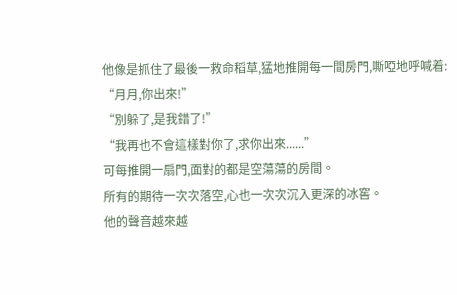他像是抓住了最後一救命稻草,猛地推開每一間房門,嘶啞地呼喊着:
“月月,你出來!”
“別躲了,是我錯了!”
“我再也不會這樣對你了,求你出來......”
可每推開一扇門,面對的都是空蕩蕩的房間。
所有的期待一次次落空,心也一次次沉入更深的冰窖。
他的聲音越來越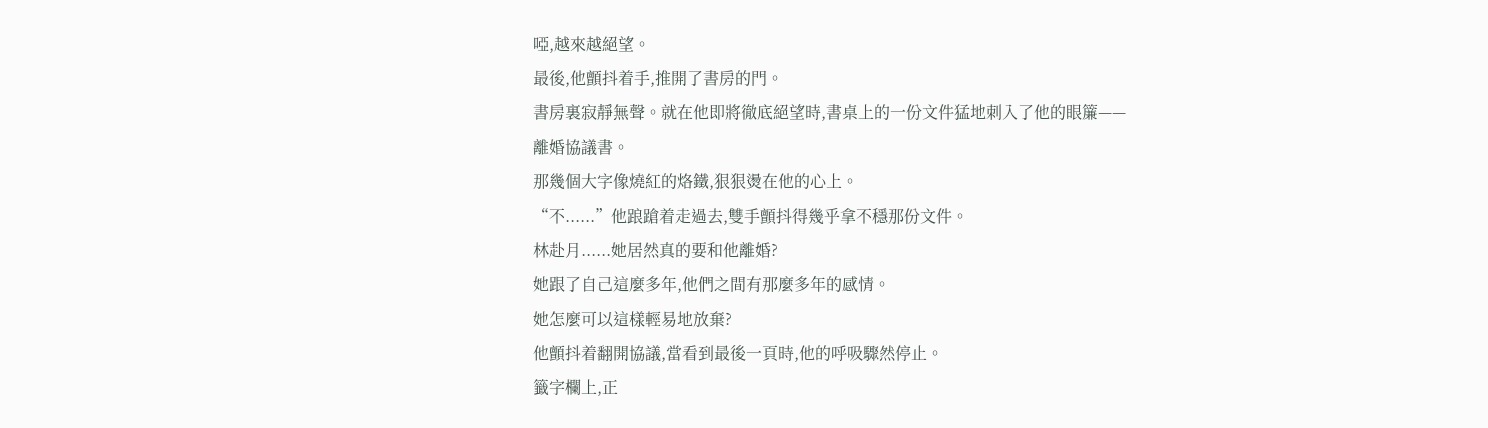啞,越來越絕望。
最後,他顫抖着手,推開了書房的門。
書房裏寂靜無聲。就在他即將徹底絕望時,書桌上的一份文件猛地刺入了他的眼簾——
離婚協議書。
那幾個大字像燒紅的烙鐵,狠狠燙在他的心上。
“不......”他踉蹌着走過去,雙手顫抖得幾乎拿不穩那份文件。
林赴月......她居然真的要和他離婚?
她跟了自己這麼多年,他們之間有那麼多年的感情。
她怎麼可以這樣輕易地放棄?
他顫抖着翻開協議,當看到最後一頁時,他的呼吸驟然停止。
籤字欄上,正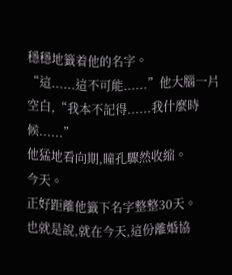穩穩地籤着他的名字。
“這......這不可能......”他大腦一片空白,“我本不記得......我什麼時候......”
他猛地看向期,瞳孔驟然收縮。
今天。
正好距離他籤下名字整整30天。
也就是說,就在今天,這份離婚協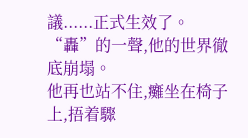議......正式生效了。
“轟”的一聲,他的世界徹底崩塌。
他再也站不住,癱坐在椅子上,捂着驟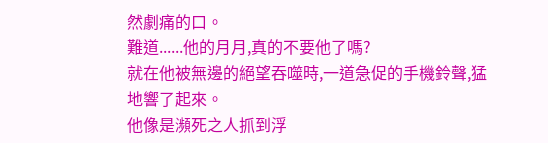然劇痛的口。
難道......他的月月,真的不要他了嗎?
就在他被無邊的絕望吞噬時,一道急促的手機鈴聲,猛地響了起來。
他像是瀕死之人抓到浮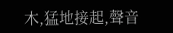木,猛地接起,聲音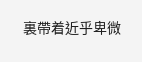裏帶着近乎卑微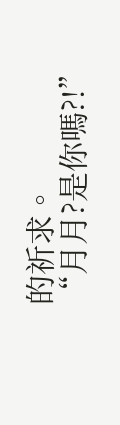的祈求。
“月月?是你嗎?!”